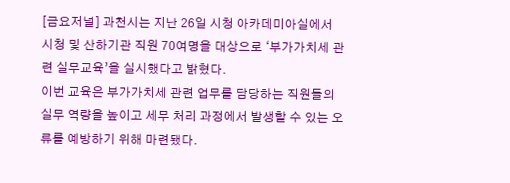[금요저널] 과천시는 지난 26일 시청 아카데미아실에서 시청 및 산하기관 직원 70여명을 대상으로 ‘부가가치세 관련 실무교육’을 실시했다고 밝혔다.
이번 교육은 부가가치세 관련 업무를 담당하는 직원들의 실무 역량을 높이고 세무 처리 과정에서 발생할 수 있는 오류를 예방하기 위해 마련됐다.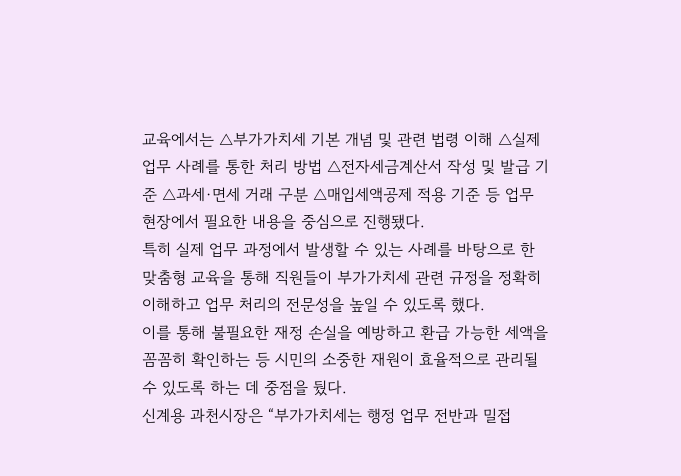교육에서는 △부가가치세 기본 개념 및 관련 법령 이해 △실제 업무 사례를 통한 처리 방법 △전자세금계산서 작성 및 발급 기준 △과세·면세 거래 구분 △매입세액공제 적용 기준 등 업무 현장에서 필요한 내용을 중심으로 진행됐다.
특히 실제 업무 과정에서 발생할 수 있는 사례를 바탕으로 한 맞춤형 교육을 통해 직원들이 부가가치세 관련 규정을 정확히 이해하고 업무 처리의 전문성을 높일 수 있도록 했다.
이를 통해 불필요한 재정 손실을 예방하고 환급 가능한 세액을 꼼꼼히 확인하는 등 시민의 소중한 재원이 효율적으로 관리될 수 있도록 하는 데 중점을 뒀다.
신계용 과천시장은 “부가가치세는 행정 업무 전반과 밀접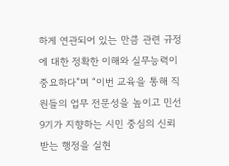하게 연관되어 있는 만큼 관련 규정에 대한 정확한 이해와 실무능력이 중요하다”며 “이번 교육을 통해 직원들의 업무 전문성을 높이고 민선 9기가 지향하는 시민 중심의 신뢰받는 행정을 실현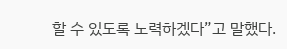할 수 있도록 노력하겠다”고 말했다.